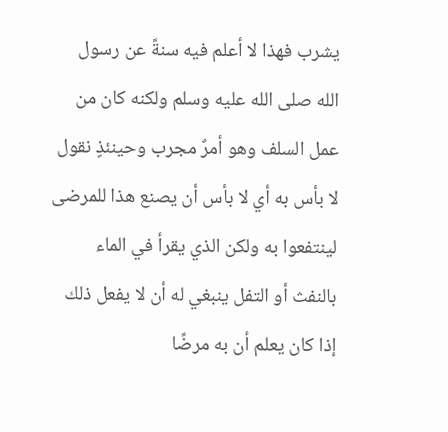يشرب فهذا لا أعلم فيه سنةً عن رسول الله صلى الله عليه وسلم ولكنه كان من عمل السلف وهو أمرٌ مجرب وحينئذٍ نقول لا بأس به أي لا بأس أن يصنع هذا للمرضى لينتفعوا به ولكن الذي يقرأ في الماء بالنفث أو التفل ينبغي له أن لا يفعل ذلك إذا كان يعلم أن به مرضًا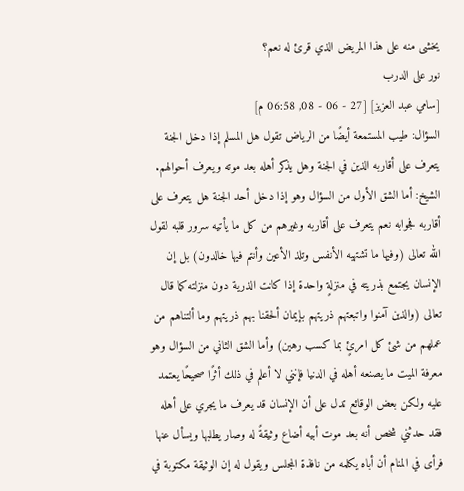يخشى منه على هذا المريض الذي قرئ له نعم؟
نور على الدرب
[سامي عبد العزيز] [27 - 06 - 08, 06:58 م]
السؤال: طيب المستمعة أيضًا من الرياض تقول هل المسلم إذا دخل الجنة يتعرف على أقاربه الذين في الجنة وهل يذكر أهله بعد موته ويعرف أحوالهم.
الشيخ: أما الشق الأول من السؤال وهو إذا دخل أحد الجنة هل يتعرف على أقاربه فجوابه نعم يتعرف على أقاربه وغيرهم من كل ما يأتيه سرور قلبه لقول الله تعالى (وفيها ما تشتهيه الأنفس وتلذ الأعين وأنتم فيها خالدون) بل إن الإنسان يجتمع بذريته في منزلةٍ واحدة إذا كانت الذرية دون منزلته كما قال تعالى (والذين آمنوا واتبعتهم ذريتهم بإيمان ألحقنا بهم ذريتهم وما ألتناهم من عملهم من شئ كل امرئٍ بما كسب رهين) وأما الشق الثاني من السؤال وهو معرفة الميت ما يصنعه أهله في الدنيا فإنني لا أعلم في ذلك أثرًا صحيحًا يعتمد عليه ولكن بعض الوقائع تدل على أن الإنسان قد يعرف ما يجري على أهله فقد حدثني شخص أنه بعد موت أبيه أضاع وثيقةً له وصار يطلبها ويسأل عنها فرأى في المنام أن أباه يكلمه من نافذة المجلس ويقول له إن الوثيقة مكتوبة في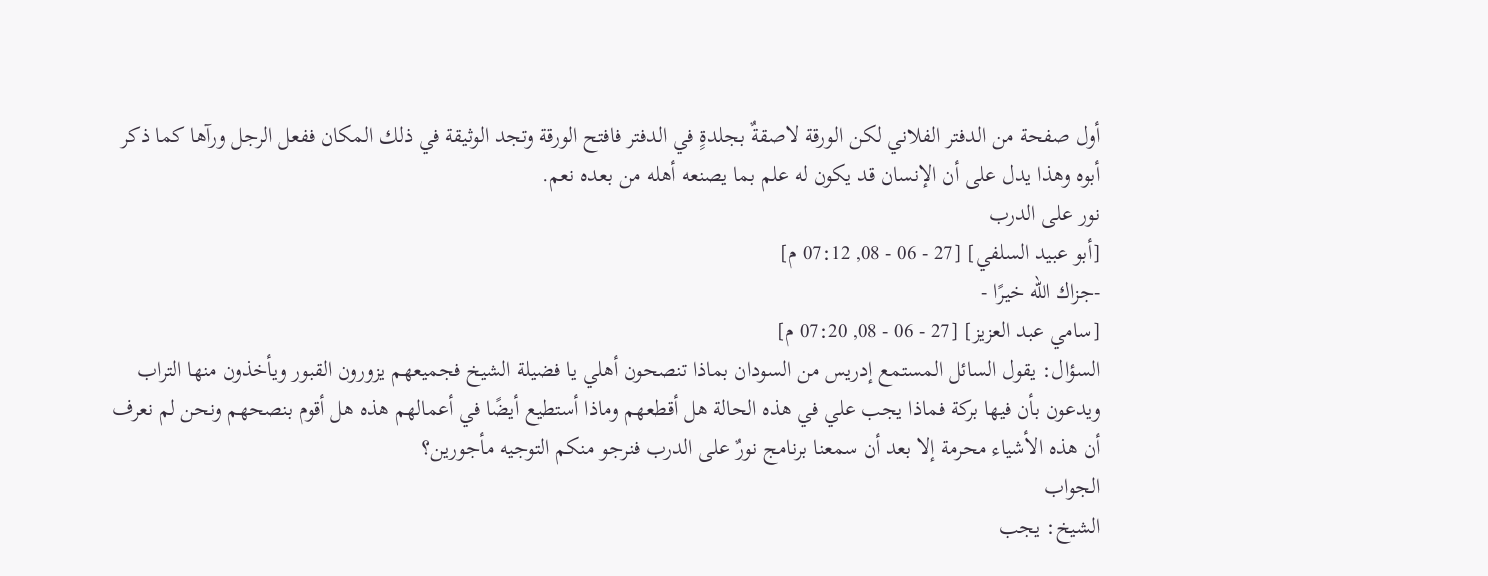أول صفحة من الدفتر الفلاني لكن الورقة لاصقةٌ بجلدةٍ في الدفتر فافتح الورقة وتجد الوثيقة في ذلك المكان ففعل الرجل ورآها كما ذكر أبوه وهذا يدل على أن الإنسان قد يكون له علم بما يصنعه أهله من بعده نعم.
نور على الدرب
[أبو عبيد السلفي] [27 - 06 - 08, 07:12 م]
-جزاك الله خيرًا -
[سامي عبد العزيز] [27 - 06 - 08, 07:20 م]
السؤال: يقول السائل المستمع إدريس من السودان بماذا تنصحون أهلي يا فضيلة الشيخ فجميعهم يزورون القبور ويأخذون منها التراب ويدعون بأن فيها بركة فماذا يجب علي في هذه الحالة هل أقطعهم وماذا أستطيع أيضًا في أعمالهم هذه هل أقوم بنصحهم ونحن لم نعرف أن هذه الأشياء محرمة إلا بعد أن سمعنا برنامج نورٌ على الدرب فنرجو منكم التوجيه مأجورين؟
الجواب
الشيخ: يجب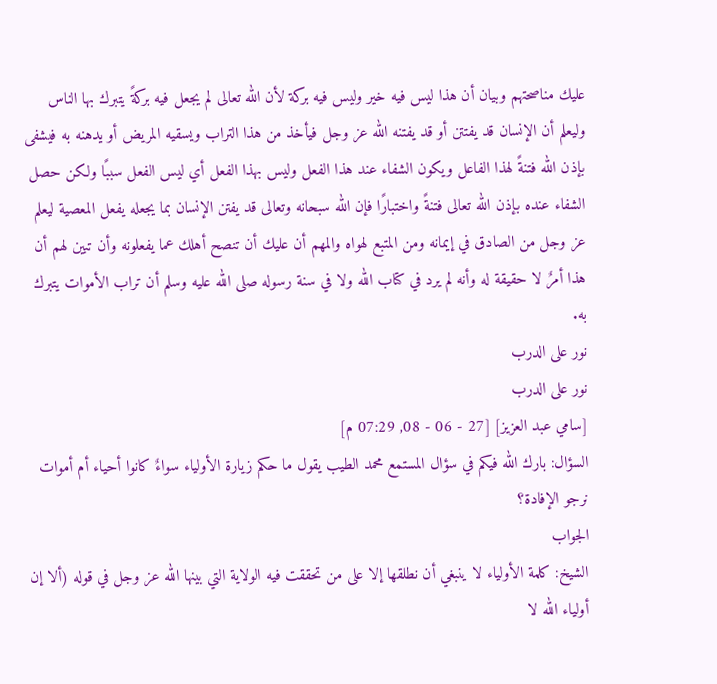عليك مناصحتهم وبيان أن هذا ليس فيه خير وليس فيه بركة لأن الله تعالى لم يجعل فيه بركةً يتبرك بها الناس وليعلم أن الإنسان قد يفتتن أو قد يفتنه الله عز وجل فيأخذ من هذا التراب ويسقيه المريض أو يدهنه به فيشفى بإذن الله فتنةً لهذا الفاعل ويكون الشفاء عند هذا الفعل وليس بهذا الفعل أي ليس الفعل سببًا ولكن حصل الشفاء عنده بإذن الله تعالى فتنةً واختبارًا فإن الله سبحانه وتعالى قد يفتن الإنسان بما يجعله يفعل المعصية ليعلم عز وجل من الصادق في إيمانه ومن المتبع لهواه والمهم أن عليك أن تنصح أهلك عما يفعلونه وأن تبين لهم أن هذا أمرٌ لا حقيقة له وأنه لم يرد في كتاب الله ولا في سنة رسوله صلى الله عليه وسلم أن تراب الأموات يتبرك به.
نور على الدرب
نور على الدرب
[سامي عبد العزيز] [27 - 06 - 08, 07:29 م]
السؤال: بارك الله فيكم في سؤال المستمع محمد الطيب يقول ما حكم زيارة الأولياء سواءٌ كانوا أحياء أم أموات نرجو الإفادة؟
الجواب
الشيخ: كلمة الأولياء لا ينبغي أن نطلقها إلا على من تحققت فيه الولاية التي بينها الله عز وجل في قوله (ألا إن أولياء الله لا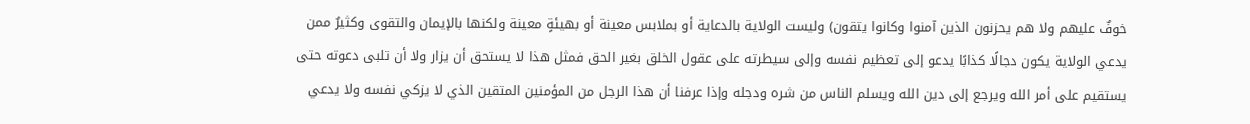خوفٌ عليهم ولا هم يحزنون الذين آمنوا وكانوا يتقون) وليست الولاية بالدعاية أو بملابس معينة أو بهيئةٍ معينة ولكنها بالإيمان والتقوى وكثيرٌ ممن يدعي الولاية يكون دجالًا كذابًا يدعو إلى تعظيم نفسه وإلى سيطرته على عقول الخلق بغير الحق فمثل هذا لا يستحق أن يزار ولا أن تلبى دعوته حتى يستقيم على أمر الله ويرجع إلى دين الله ويسلم الناس من شره ودجله وإذا عرفنا أن هذا الرجل من المؤمنين المتقين الذي لا يزكي نفسه ولا يدعي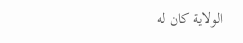الولاية كان له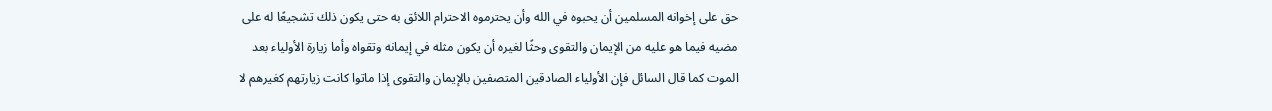حق على إخوانه المسلمين أن يحبوه في الله وأن يحترموه الاحترام اللائق به حتى يكون ذلك تشجيعًا له على مضيه فيما هو عليه من الإيمان والتقوى وحثًا لغيره أن يكون مثله في إيمانه وتقواه وأما زيارة الأولياء بعد الموت كما قال السائل فإن الأولياء الصادقين المتصفين بالإيمان والتقوى إذا ماتوا كانت زيارتهم كغيرهم لا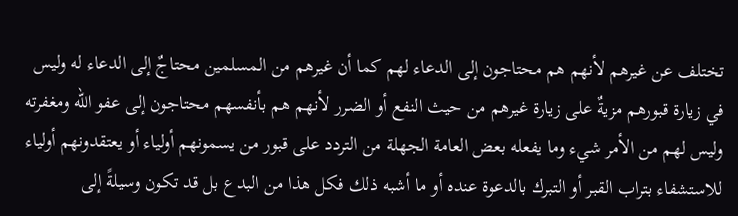تختلف عن غيرهم لأنهم هم محتاجون إلى الدعاء لهم كما أن غيرهم من المسلمين محتاجٌ إلى الدعاء له وليس في زيارة قبورهم مزيةٌ على زيارة غيرهم من حيث النفع أو الضرر لأنهم هم بأنفسهم محتاجون إلى عفو الله ومغفرته وليس لهم من الأمر شيء وما يفعله بعض العامة الجهلة من التردد على قبور من يسمونهم أولياء أو يعتقدونهم أولياء للاستشفاء بتراب القبر أو التبرك بالدعوة عنده أو ما أشبه ذلك فكل هذا من البدع بل قد تكون وسيلةً إلى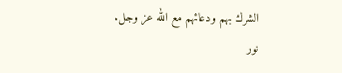الشرك بهم ودعائهم مع الله عز وجل.
نور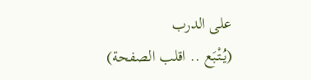على الدرب
(يُتْبَع .. اقلب الصفحة)